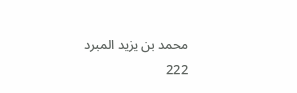محمد بن يزيد المبرد
222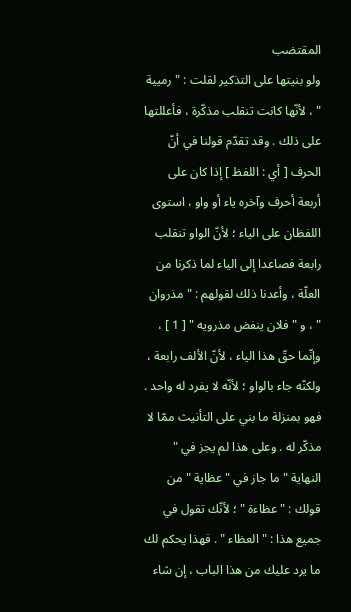المقتضب
ولو بنيتها على التذكير لقلت : " رميية " ، لأنّها كانت تنقلب مذكّرة ، فأعللتها على ذلك . وقد تقدّم قولنا في أنّ الحرف [ أي : اللفظ ] إذا كان على أربعة أحرف وآخره ياء أو واو ، استوى اللفظان على الياء ؛ لأنّ الواو تنقلب رابعة فصاعدا إلى الياء لما ذكرنا من العلّة ، وأعدنا ذلك لقولهم : " مذروان " ، و " فلان ينفض مذرويه " [ 1 ] ، وإنّما حقّ هذا الياء ، لأنّ الألف رابعة ، ولكنّه جاء بالواو ؛ لأنّه لا يفرد له واحد . فهو بمنزلة ما بني على التأنيث ممّا لا مذكّر له . وعلى هذا لم يجز في " النهاية " ما جاز في " عظاية " من قولك : " عظاءة " ؛ لأنّك تقول في جميع هذا : " العظاء " . فهذا يحكم لك ما يرد عليك من هذا الباب ، إن شاء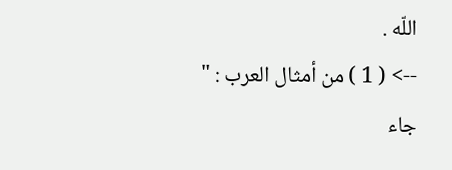اللّه .
--> ( 1 ) من أمثال العرب : " جاء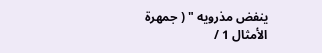ينفض مذرويه " ( جمهرة الأمثال 1 /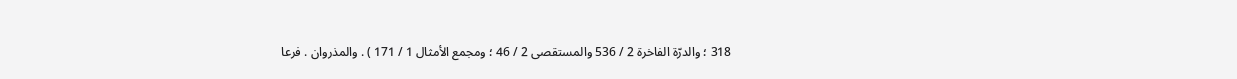318 ؛ والدرّة الفاخرة 2 / 536 والمستقصى 2 / 46 ؛ ومجمع الأمثال 1 / 171 ) . والمذروان . فرعا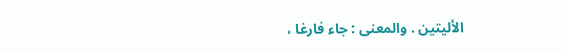الأليتين . والمعنى : جاء فارغا ،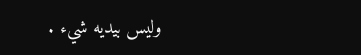وليس بيديه شيء .